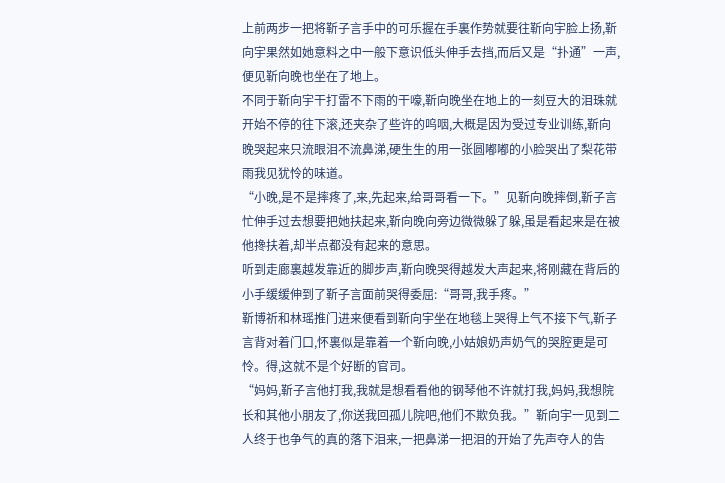上前两步一把将靳子言手中的可乐握在手裏作势就要往靳向宇脸上扬,靳向宇果然如她意料之中一般下意识低头伸手去挡,而后又是“扑通”一声,便见靳向晚也坐在了地上。
不同于靳向宇干打雷不下雨的干嚎,靳向晚坐在地上的一刻豆大的泪珠就开始不停的往下滚,还夹杂了些许的呜咽,大概是因为受过专业训练,靳向晚哭起来只流眼泪不流鼻涕,硬生生的用一张圆嘟嘟的小脸哭出了梨花带雨我见犹怜的味道。
“小晚,是不是摔疼了,来,先起来,给哥哥看一下。”见靳向晚摔倒,靳子言忙伸手过去想要把她扶起来,靳向晚向旁边微微躲了躲,虽是看起来是在被他搀扶着,却半点都没有起来的意思。
听到走廊裏越发靠近的脚步声,靳向晚哭得越发大声起来,将刚藏在背后的小手缓缓伸到了靳子言面前哭得委屈:“哥哥,我手疼。”
靳博祈和林瑶推门进来便看到靳向宇坐在地毯上哭得上气不接下气,靳子言背对着门口,怀裏似是靠着一个靳向晚,小姑娘奶声奶气的哭腔更是可怜。得,这就不是个好断的官司。
“妈妈,靳子言他打我,我就是想看看他的钢琴他不许就打我,妈妈,我想院长和其他小朋友了,你送我回孤儿院吧,他们不欺负我。”靳向宇一见到二人终于也争气的真的落下泪来,一把鼻涕一把泪的开始了先声夺人的告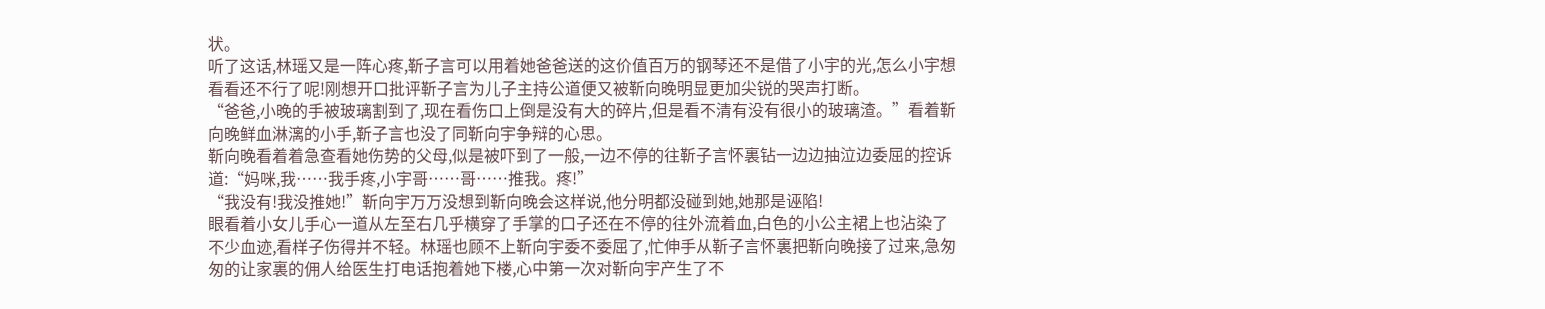状。
听了这话,林瑶又是一阵心疼,靳子言可以用着她爸爸送的这价值百万的钢琴还不是借了小宇的光,怎么小宇想看看还不行了呢!刚想开口批评靳子言为儿子主持公道便又被靳向晚明显更加尖锐的哭声打断。
“爸爸,小晚的手被玻璃割到了,现在看伤口上倒是没有大的碎片,但是看不清有没有很小的玻璃渣。”看着靳向晚鲜血淋漓的小手,靳子言也没了同靳向宇争辩的心思。
靳向晚看着着急查看她伤势的父母,似是被吓到了一般,一边不停的往靳子言怀裏钻一边边抽泣边委屈的控诉道:“妈咪,我……我手疼,小宇哥……哥……推我。疼!”
“我没有!我没推她!”靳向宇万万没想到靳向晚会这样说,他分明都没碰到她,她那是诬陷!
眼看着小女儿手心一道从左至右几乎横穿了手掌的口子还在不停的往外流着血,白色的小公主裙上也沾染了不少血迹,看样子伤得并不轻。林瑶也顾不上靳向宇委不委屈了,忙伸手从靳子言怀裏把靳向晚接了过来,急匆匆的让家裏的佣人给医生打电话抱着她下楼,心中第一次对靳向宇产生了不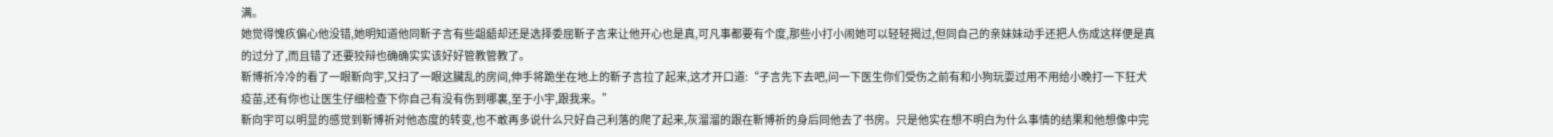满。
她觉得愧疚偏心他没错,她明知道他同靳子言有些龃龉却还是选择委屈靳子言来让他开心也是真,可凡事都要有个度,那些小打小闹她可以轻轻揭过,但同自己的亲妹妹动手还把人伤成这样便是真的过分了,而且错了还要狡辩也确确实实该好好管教管教了。
靳博祈冷冷的看了一眼靳向宇,又扫了一眼这臟乱的房间,伸手将跪坐在地上的靳子言拉了起来,这才开口道:“子言先下去吧,问一下医生你们受伤之前有和小狗玩耍过用不用给小晚打一下狂犬疫苗,还有你也让医生仔细检查下你自己有没有伤到哪裏,至于小宇,跟我来。”
靳向宇可以明显的感觉到靳博祈对他态度的转变,也不敢再多说什么只好自己利落的爬了起来,灰溜溜的跟在靳博祈的身后同他去了书房。只是他实在想不明白为什么事情的结果和他想像中完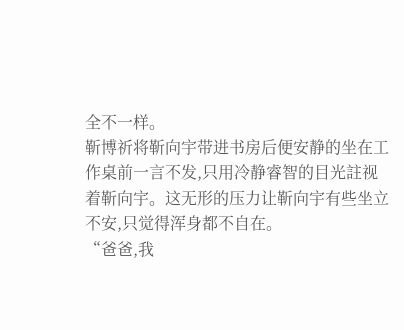全不一样。
靳博祈将靳向宇带进书房后便安静的坐在工作桌前一言不发,只用冷静睿智的目光註视着靳向宇。这无形的压力让靳向宇有些坐立不安,只觉得浑身都不自在。
“爸爸,我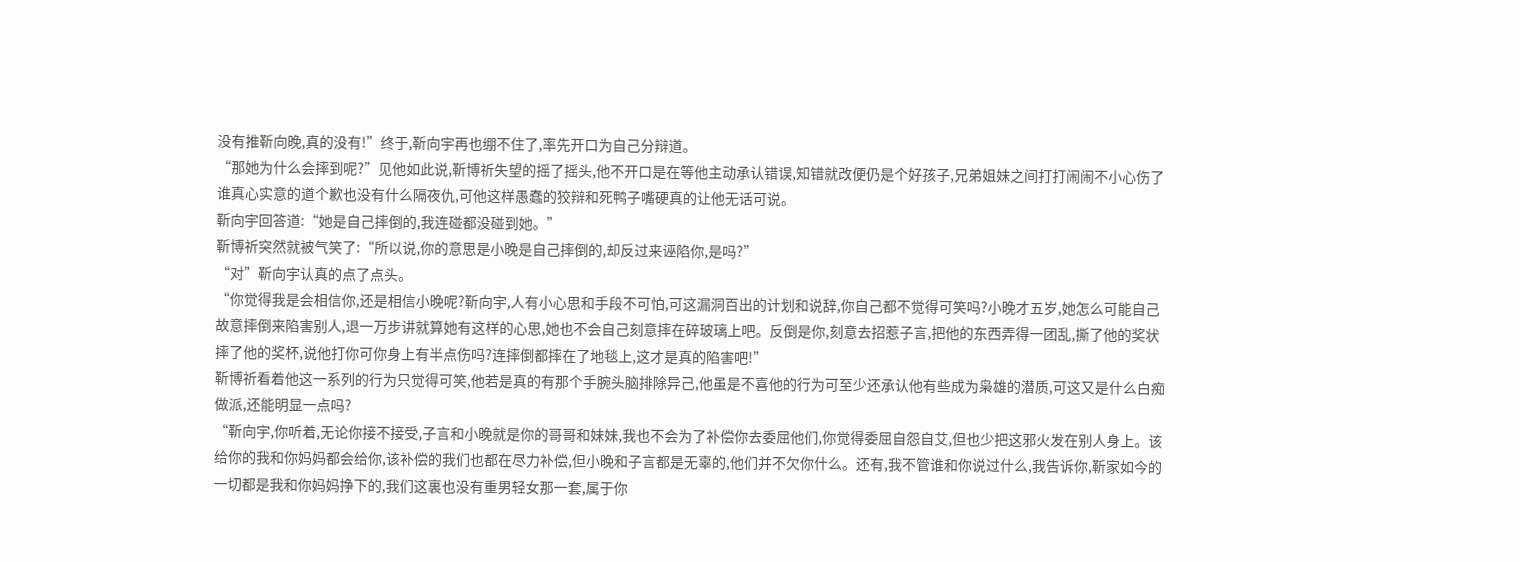没有推靳向晚,真的没有!”终于,靳向宇再也绷不住了,率先开口为自己分辩道。
“那她为什么会摔到呢?”见他如此说,靳博祈失望的摇了摇头,他不开口是在等他主动承认错误,知错就改便仍是个好孩子,兄弟姐妹之间打打闹闹不小心伤了谁真心实意的道个歉也没有什么隔夜仇,可他这样愚蠢的狡辩和死鸭子嘴硬真的让他无话可说。
靳向宇回答道:“她是自己摔倒的,我连碰都没碰到她。”
靳博祈突然就被气笑了:“所以说,你的意思是小晚是自己摔倒的,却反过来诬陷你,是吗?”
“对”靳向宇认真的点了点头。
“你觉得我是会相信你,还是相信小晚呢?靳向宇,人有小心思和手段不可怕,可这漏洞百出的计划和说辞,你自己都不觉得可笑吗?小晚才五岁,她怎么可能自己故意摔倒来陷害别人,退一万步讲就算她有这样的心思,她也不会自己刻意摔在碎玻璃上吧。反倒是你,刻意去招惹子言,把他的东西弄得一团乱,撕了他的奖状摔了他的奖杯,说他打你可你身上有半点伤吗?连摔倒都摔在了地毯上,这才是真的陷害吧!”
靳博祈看着他这一系列的行为只觉得可笑,他若是真的有那个手腕头脑排除异己,他虽是不喜他的行为可至少还承认他有些成为枭雄的潜质,可这又是什么白痴做派,还能明显一点吗?
“靳向宇,你听着,无论你接不接受,子言和小晚就是你的哥哥和妹妹,我也不会为了补偿你去委屈他们,你觉得委屈自怨自艾,但也少把这邪火发在别人身上。该给你的我和你妈妈都会给你,该补偿的我们也都在尽力补偿,但小晚和子言都是无辜的,他们并不欠你什么。还有,我不管谁和你说过什么,我告诉你,靳家如今的一切都是我和你妈妈挣下的,我们这裏也没有重男轻女那一套,属于你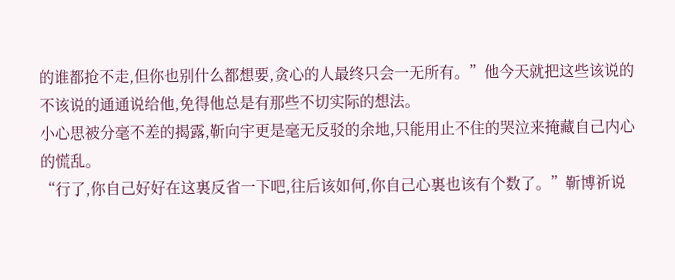的谁都抢不走,但你也别什么都想要,贪心的人最终只会一无所有。”他今天就把这些该说的不该说的通通说给他,免得他总是有那些不切实际的想法。
小心思被分毫不差的揭露,靳向宇更是毫无反驳的余地,只能用止不住的哭泣来掩藏自己内心的慌乱。
“行了,你自己好好在这裏反省一下吧,往后该如何,你自己心裏也该有个数了。”靳博祈说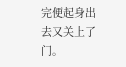完便起身出去又关上了门。